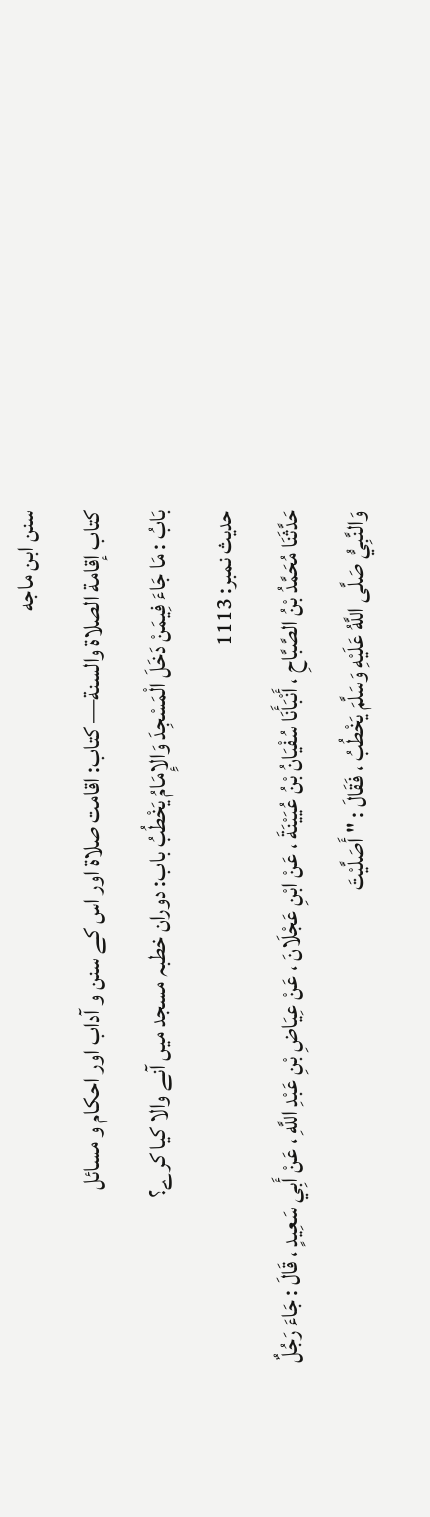سنن ابن ماجه
كتاب إقامة الصلاة والسنة— کتاب: اقامت صلاۃ اور اس کے سنن و آداب اور احکام و مسائل
بَابُ : مَا جَاءَ فِيمَنْ دَخَلَ الْمَسْجِدَ وَالإِمَامُ يَخْطُبُ باب: دوران خطبہ مسجد میں آنے والا کیا کرے؟
حدیث نمبر: 1113
حَدَّثَنَا مُحَمَّدُ بْنُ الصَّبَّاحِ ، أَنْبَأَنَا سُفْيَانُ بْنُ عُيَيْنَةَ ، عَنْ ابْنِ عَجْلَانَ ، عَنْ عِيَاضِ بْنِ عَبْدِ اللَّهِ ، عَنْ أَبِي سَعِيدٍ ، قَالَ : جَاءَ رَجُلٌ وَالنَّبِيُّ صَلَّى اللَّهُ عَلَيْهِ وَسَلَّمَ يَخْطُبُ ، فَقَالَ : " أَصَلَّيْتَ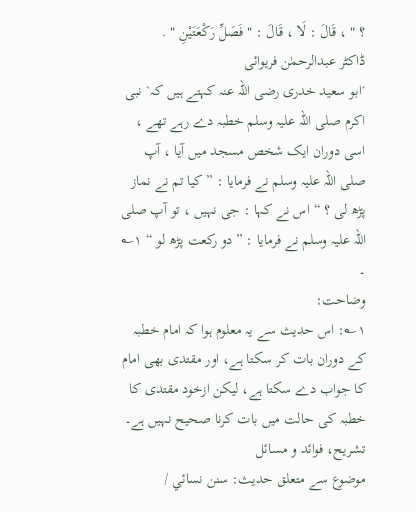؟ " ، قَالَ : لَا ، قَالَ : " فَصَلِّ رَكْعَتَيْنِ " .
ڈاکٹر عبدالرحمٰن فریوائی
´ابو سعید خدری رضی اللہ عنہ کہتے ہیں کہ` نبی اکرم صلی اللہ علیہ وسلم خطبہ دے رہے تھے ، اسی دوران ایک شخص مسجد میں آیا ، آپ صلی اللہ علیہ وسلم نے فرمایا : ” کیا تم نے نماز پڑھ لی ؟ “ اس نے کہا : جی نہیں ، تو آپ صلی اللہ علیہ وسلم نے فرمایا : ” دو رکعت پڑھ لو “ ۱؎ ۔
وضاحت:
۱؎: اس حدیث سے یہ معلوم ہوا کہ امام خطبہ کے دوران بات کر سکتا ہے، اور مقتدی بھی امام کا جواب دے سکتا ہے، لیکن ازخود مقتدی کا خطبہ کی حالت میں بات کرنا صحیح نہیں ہے۔
تشریح، فوائد و مسائل
موضوع سے متعلق حدیث: سنن نسائي /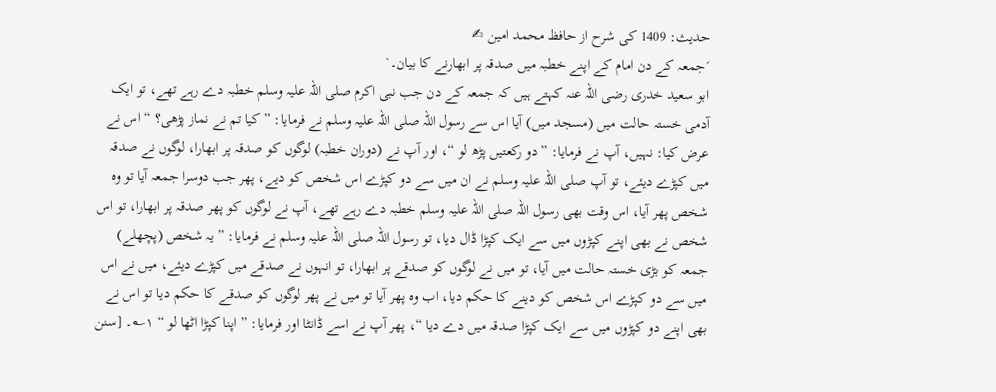حدیث: 1409 کی شرح از حافظ محمد امین ✍
´جمعہ کے دن امام کے اپنے خطبہ میں صدقہ پر ابھارنے کا بیان۔`
ابو سعید خدری رضی اللہ عنہ کہتے ہیں کہ جمعہ کے دن جب نبی اکرم صلی اللہ علیہ وسلم خطبہ دے رہے تھے، تو ایک آدمی خستہ حالت میں (مسجد میں) آیا اس سے رسول اللہ صلی اللہ علیہ وسلم نے فرمایا: ” کیا تم نے نماز پڑھی؟ “ اس نے عرض کیا: نہیں، آپ نے فرمایا: ” دو رکعتیں پڑھ لو “، اور آپ نے (دوران خطبہ) لوگوں کو صدقہ پر ابھارا، لوگوں نے صدقہ میں کپڑے دیئے، تو آپ صلی اللہ علیہ وسلم نے ان میں سے دو کپڑے اس شخص کو دیے، پھر جب دوسرا جمعہ آیا تو وہ شخص پھر آیا، اس وقت بھی رسول اللہ صلی اللہ علیہ وسلم خطبہ دے رہے تھے، آپ نے لوگوں کو پھر صدقہ پر ابھارا، تو اس شخص نے بھی اپنے کپڑوں میں سے ایک کپڑا ڈال دیا، تو رسول اللہ صلی اللہ علیہ وسلم نے فرمایا: ” یہ شخص (پچھلے) جمعہ کو بڑی خستہ حالت میں آیا، تو میں نے لوگوں کو صدقے پر ابھارا، تو انہوں نے صدقے میں کپڑے دیئے، میں نے اس میں سے دو کپڑے اس شخص کو دینے کا حکم دیا، اب وہ پھر آیا تو میں نے پھر لوگوں کو صدقے کا حکم دیا تو اس نے بھی اپنے دو کپڑوں میں سے ایک کپڑا صدقہ میں دے دیا “، پھر آپ نے اسے ڈانٹا اور فرمایا: ” اپنا کپڑا اٹھا لو “ ۱؎۔ [سنن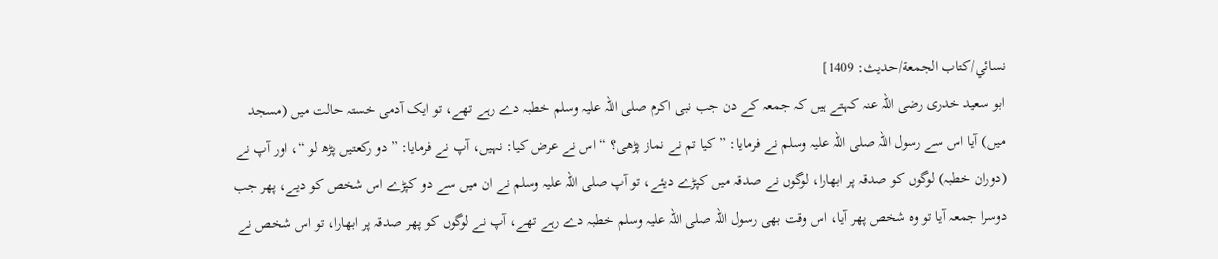نسائي/كتاب الجمعة/حدیث: 1409]
ابو سعید خدری رضی اللہ عنہ کہتے ہیں کہ جمعہ کے دن جب نبی اکرم صلی اللہ علیہ وسلم خطبہ دے رہے تھے، تو ایک آدمی خستہ حالت میں (مسجد میں) آیا اس سے رسول اللہ صلی اللہ علیہ وسلم نے فرمایا: ” کیا تم نے نماز پڑھی؟ “ اس نے عرض کیا: نہیں، آپ نے فرمایا: ” دو رکعتیں پڑھ لو “، اور آپ نے (دوران خطبہ) لوگوں کو صدقہ پر ابھارا، لوگوں نے صدقہ میں کپڑے دیئے، تو آپ صلی اللہ علیہ وسلم نے ان میں سے دو کپڑے اس شخص کو دیے، پھر جب دوسرا جمعہ آیا تو وہ شخص پھر آیا، اس وقت بھی رسول اللہ صلی اللہ علیہ وسلم خطبہ دے رہے تھے، آپ نے لوگوں کو پھر صدقہ پر ابھارا، تو اس شخص نے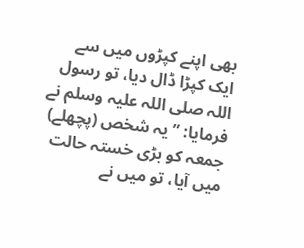بھی اپنے کپڑوں میں سے ایک کپڑا ڈال دیا، تو رسول اللہ صلی اللہ علیہ وسلم نے فرمایا: ” یہ شخص (پچھلے) جمعہ کو بڑی خستہ حالت میں آیا، تو میں نے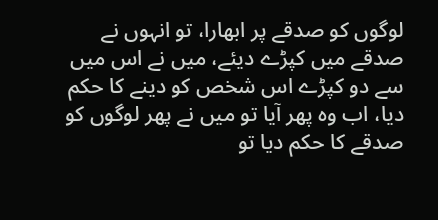لوگوں کو صدقے پر ابھارا، تو انہوں نے صدقے میں کپڑے دیئے، میں نے اس میں سے دو کپڑے اس شخص کو دینے کا حکم دیا، اب وہ پھر آیا تو میں نے پھر لوگوں کو صدقے کا حکم دیا تو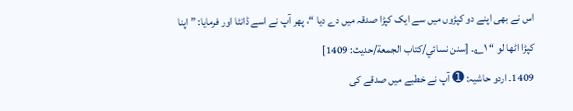اس نے بھی اپنے دو کپڑوں میں سے ایک کپڑا صدقہ میں دے دیا “، پھر آپ نے اسے ڈانٹا اور فرمایا: ” اپنا کپڑا اٹھا لو “ ۱؎۔ [سنن نسائي/كتاب الجمعة/حدیث: 1409]
1409۔ اردو حاشیہ: ➊ آپ نے خطبے میں صدقے کی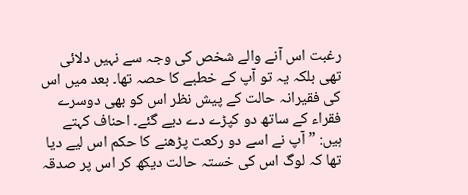رغبت اس آنے والے شخص کی وجہ سے نہیں دلائی تھی بلکہ یہ تو آپ کے خطبے کا حصہ تھا۔ بعد میں اس کی فقیرانہ حالت کے پیش نظر اس کو بھی دوسرے فقراء کے ساتھ دو کپڑے دے دیے گئے۔ احناف کہتے ہیں: ”آپ نے اسے دو رکعت پڑھنے کا حکم اس لیے دیا تھا کہ لوگ اس کی خستہ حالت دیکھ کر اس پر صدقہ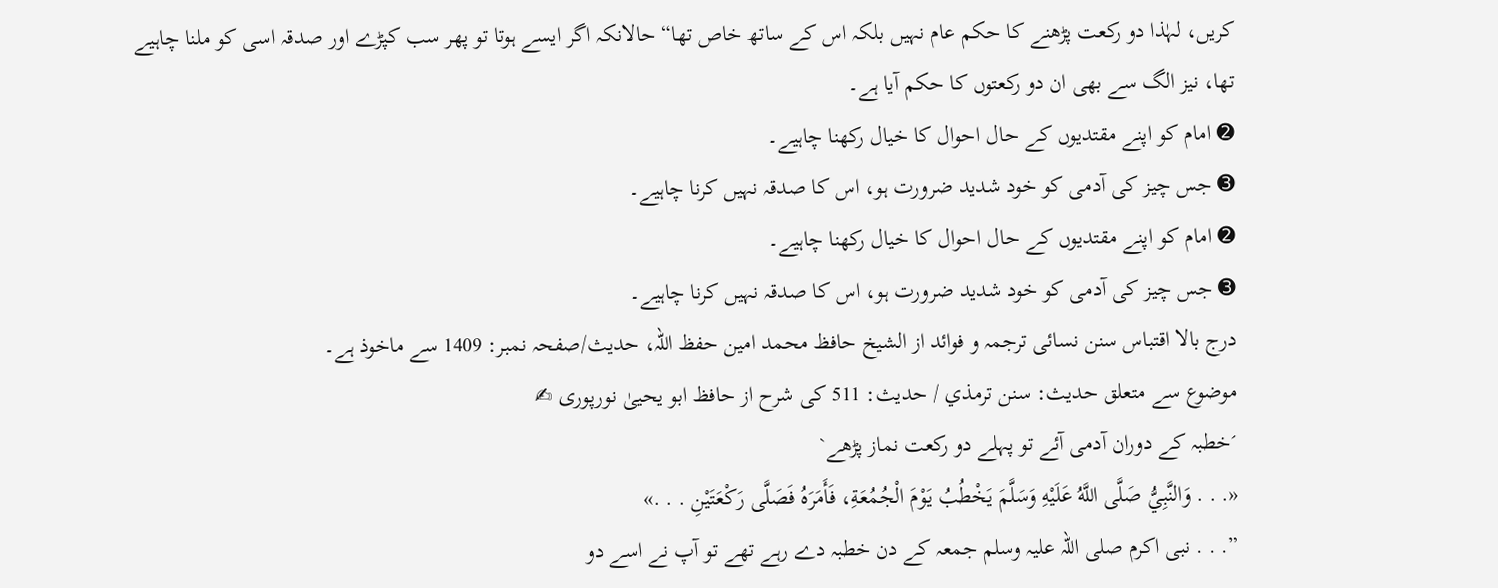کریں، لہٰذا دو رکعت پڑھنے کا حکم عام نہیں بلکہ اس کے ساتھ خاص تھا“ حالانکہ اگر ایسے ہوتا تو پھر سب کپڑے اور صدقہ اسی کو ملنا چاہیے تھا، نیز الگ سے بھی ان دو رکعتوں کا حکم آیا ہے۔
➋ امام کو اپنے مقتدیوں کے حال احوال کا خیال رکھنا چاہیے۔
➌ جس چیز کی آدمی کو خود شدید ضرورت ہو، اس کا صدقہ نہیں کرنا چاہیے۔
➋ امام کو اپنے مقتدیوں کے حال احوال کا خیال رکھنا چاہیے۔
➌ جس چیز کی آدمی کو خود شدید ضرورت ہو، اس کا صدقہ نہیں کرنا چاہیے۔
درج بالا اقتباس سنن نسائی ترجمہ و فوائد از الشیخ حافظ محمد امین حفظ اللہ، حدیث/صفحہ نمبر: 1409 سے ماخوذ ہے۔
موضوع سے متعلق حدیث: سنن ترمذي / حدیث: 511 کی شرح از حافظ ابو یحییٰ نورپوری ✍
´خطبہ کے دوران آدمی آئے تو پہلے دو رکعت نماز پڑھے`
«. . . وَالنَّبِيُّ صَلَّى اللَّهُ عَلَيْهِ وَسَلَّمَ يَخْطُبُ يَوْمَ الْجُمُعَةِ، فَأَمَرَهُ فَصَلَّى رَكْعَتَيْنِ . . .»
”. . . نبی اکرم صلی اللہ علیہ وسلم جمعہ کے دن خطبہ دے رہے تھے تو آپ نے اسے دو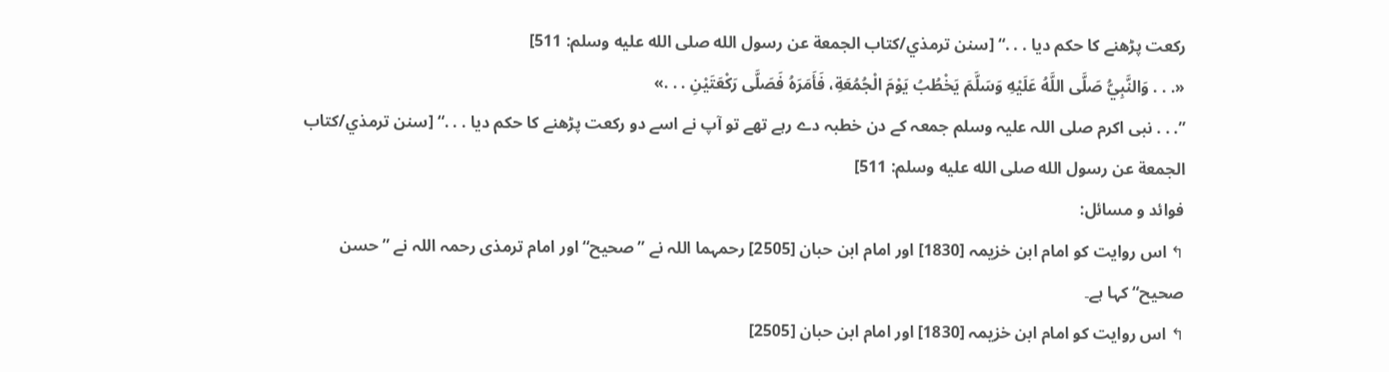رکعت پڑھنے کا حکم دیا . . .“ [سنن ترمذي/كتاب الجمعة عن رسول الله صلى الله عليه وسلم: 511]
«. . . وَالنَّبِيُّ صَلَّى اللَّهُ عَلَيْهِ وَسَلَّمَ يَخْطُبُ يَوْمَ الْجُمُعَةِ، فَأَمَرَهُ فَصَلَّى رَكْعَتَيْنِ . . .»
”. . . نبی اکرم صلی اللہ علیہ وسلم جمعہ کے دن خطبہ دے رہے تھے تو آپ نے اسے دو رکعت پڑھنے کا حکم دیا . . .“ [سنن ترمذي/كتاب الجمعة عن رسول الله صلى الله عليه وسلم: 511]
فوائد و مسائل:
↰ اس روایت کو امام ابن خزیمہ [1830] اور امام ابن حبان [2505] رحمہما اللہ نے ”صحیح“ اور امام ترمذی رحمہ اللہ نے ”حسن صحیح“ کہا ہے۔
↰ اس روایت کو امام ابن خزیمہ [1830] اور امام ابن حبان [2505]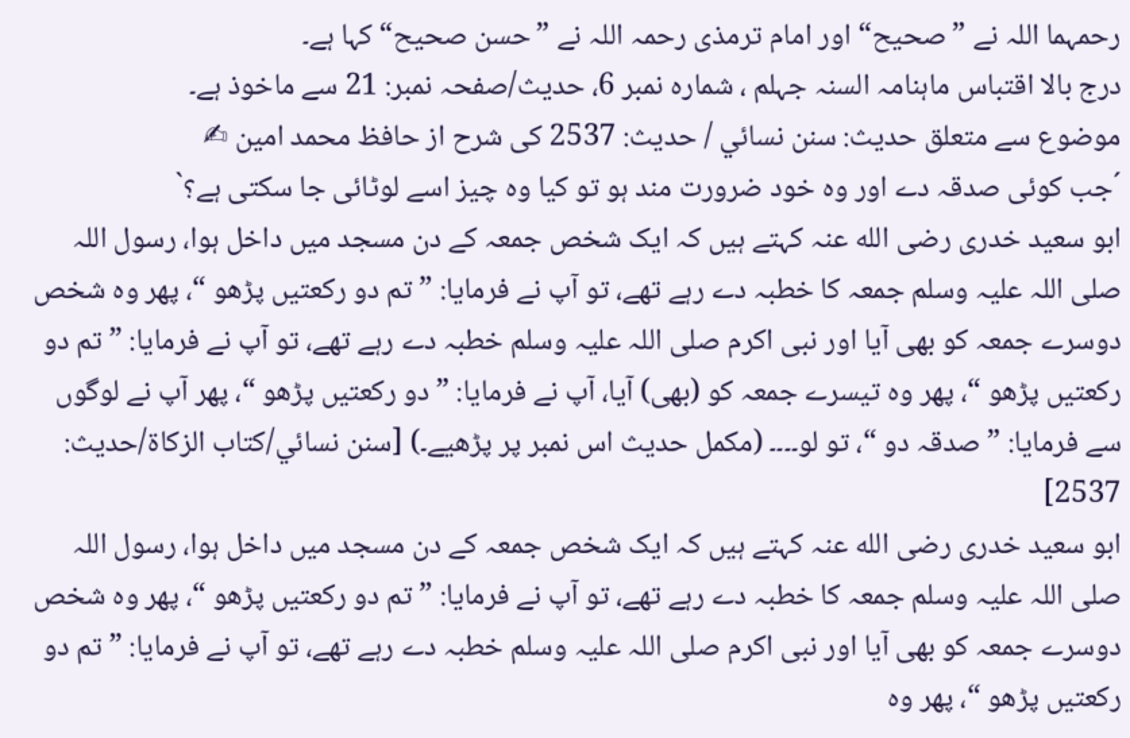رحمہما اللہ نے ”صحیح“ اور امام ترمذی رحمہ اللہ نے ”حسن صحیح“ کہا ہے۔
درج بالا اقتباس ماہنامہ السنہ جہلم ، شمارہ نمبر 6، حدیث/صفحہ نمبر: 21 سے ماخوذ ہے۔
موضوع سے متعلق حدیث: سنن نسائي / حدیث: 2537 کی شرح از حافظ محمد امین ✍
´جب کوئی صدقہ دے اور وہ خود ضرورت مند ہو تو کیا وہ چیز اسے لوٹائی جا سکتی ہے؟`
ابو سعید خدری رضی الله عنہ کہتے ہیں کہ ایک شخص جمعہ کے دن مسجد میں داخل ہوا، رسول اللہ صلی اللہ علیہ وسلم جمعہ کا خطبہ دے رہے تھے، تو آپ نے فرمایا: ” تم دو رکعتیں پڑھو “، پھر وہ شخص دوسرے جمعہ کو بھی آیا اور نبی اکرم صلی اللہ علیہ وسلم خطبہ دے رہے تھے، تو آپ نے فرمایا: ” تم دو رکعتیں پڑھو “، پھر وہ تیسرے جمعہ کو (بھی) آیا، آپ نے فرمایا: ” دو رکعتیں پڑھو “، پھر آپ نے لوگوں سے فرمایا: ” صدقہ دو “، تو لو۔۔۔۔ (مکمل حدیث اس نمبر پر پڑھیے۔) [سنن نسائي/كتاب الزكاة/حدیث: 2537]
ابو سعید خدری رضی الله عنہ کہتے ہیں کہ ایک شخص جمعہ کے دن مسجد میں داخل ہوا، رسول اللہ صلی اللہ علیہ وسلم جمعہ کا خطبہ دے رہے تھے، تو آپ نے فرمایا: ” تم دو رکعتیں پڑھو “، پھر وہ شخص دوسرے جمعہ کو بھی آیا اور نبی اکرم صلی اللہ علیہ وسلم خطبہ دے رہے تھے، تو آپ نے فرمایا: ” تم دو رکعتیں پڑھو “، پھر وہ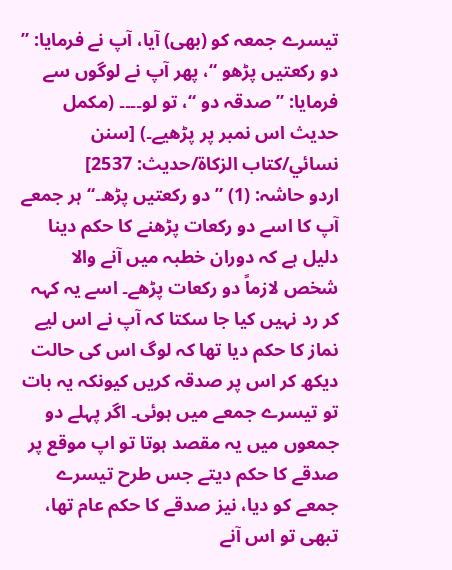تیسرے جمعہ کو (بھی) آیا، آپ نے فرمایا: ” دو رکعتیں پڑھو “، پھر آپ نے لوگوں سے فرمایا: ” صدقہ دو “، تو لو۔۔۔۔ (مکمل حدیث اس نمبر پر پڑھیے۔) [سنن نسائي/كتاب الزكاة/حدیث: 2537]
اردو حاشہ: (1) ”دو رکعتیں پڑھ۔“ ہر جمعے آپ کا اسے دو رکعات پڑھنے کا حکم دینا دلیل ہے کہ دوران خطبہ میں آنے والا شخص لازماً دو رکعات پڑھے۔ اسے یہ کہہ کر رد نہیں کیا جا سکتا کہ آپ نے اس لیے نماز کا حکم دیا تھا کہ لوگ اس کی حالت دیکھ کر اس پر صدقہ کریں کیونکہ یہ بات تو تیسرے جمعے میں ہوئی۔ اگر پہلے دو جمعوں میں یہ مقصد ہوتا تو اپ موقع پر صدقے کا حکم دیتے جس طرح تیسرے جمعے کو دیا، نیز صدقے کا حکم عام تھا، تبھی تو اس آنے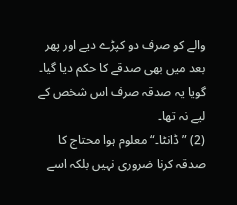والے کو صرف دو کپڑے دیے اور پھر بعد میں بھی صدقے کا حکم دیا گیا۔ گویا یہ صدقہ صرف اس شخص کے لیے نہ تھا۔
(2) ”ڈانٹا۔“ معلوم ہوا محتاج کا صدقہ کرنا ضروری نہیں بلکہ اسے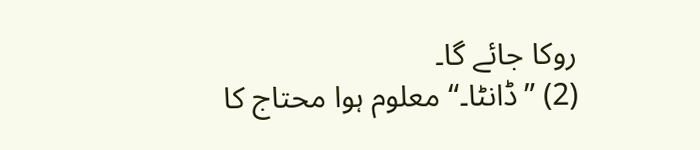روکا جائے گا۔
(2) ”ڈانٹا۔“ معلوم ہوا محتاج کا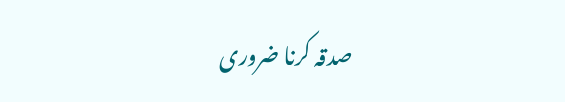صدقہ کرنا ضروری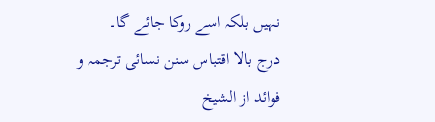نہیں بلکہ اسے روکا جائے گا۔
درج بالا اقتباس سنن نسائی ترجمہ و فوائد از الشیخ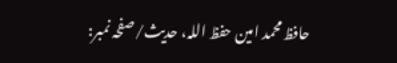حافظ محمد امین حفظ اللہ، حدیث/صفحہ نمبر: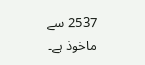2537 سے ماخوذ ہے۔